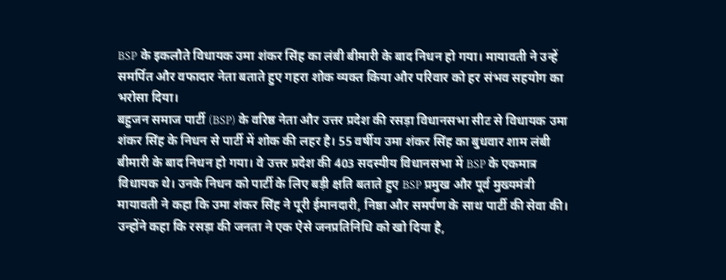BSP के इकलौते विधायक उमा शंकर सिंह का लंबी बीमारी के बाद निधन हो गया। मायावती ने उन्हें समर्पित और वफादार नेता बताते हुए गहरा शोक व्यक्त किया और परिवार को हर संभव सहयोग का भरोसा दिया।
बहुजन समाज पार्टी (BSP) के वरिष्ठ नेता और उत्तर प्रदेश की रसड़ा विधानसभा सीट से विधायक उमा शंकर सिंह के निधन से पार्टी में शोक की लहर है। 55 वर्षीय उमा शंकर सिंह का बुधवार शाम लंबी बीमारी के बाद निधन हो गया। वे उत्तर प्रदेश की 403 सदस्यीय विधानसभा में BSP के एकमात्र विधायक थे। उनके निधन को पार्टी के लिए बड़ी क्षति बताते हुए BSP प्रमुख और पूर्व मुख्यमंत्री मायावती ने कहा कि उमा शंकर सिंह ने पूरी ईमानदारी, निष्ठा और समर्पण के साथ पार्टी की सेवा की। उन्होंने कहा कि रसड़ा की जनता ने एक ऐसे जनप्रतिनिधि को खो दिया है,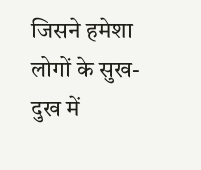जिसने हमेशा लोगों के सुख-दुख में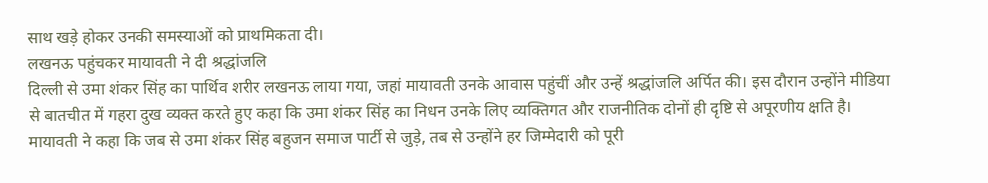साथ खड़े होकर उनकी समस्याओं को प्राथमिकता दी।
लखनऊ पहुंचकर मायावती ने दी श्रद्धांजलि
दिल्ली से उमा शंकर सिंह का पार्थिव शरीर लखनऊ लाया गया, जहां मायावती उनके आवास पहुंचीं और उन्हें श्रद्धांजलि अर्पित की। इस दौरान उन्होंने मीडिया से बातचीत में गहरा दुख व्यक्त करते हुए कहा कि उमा शंकर सिंह का निधन उनके लिए व्यक्तिगत और राजनीतिक दोनों ही दृष्टि से अपूरणीय क्षति है।
मायावती ने कहा कि जब से उमा शंकर सिंह बहुजन समाज पार्टी से जुड़े, तब से उन्होंने हर जिम्मेदारी को पूरी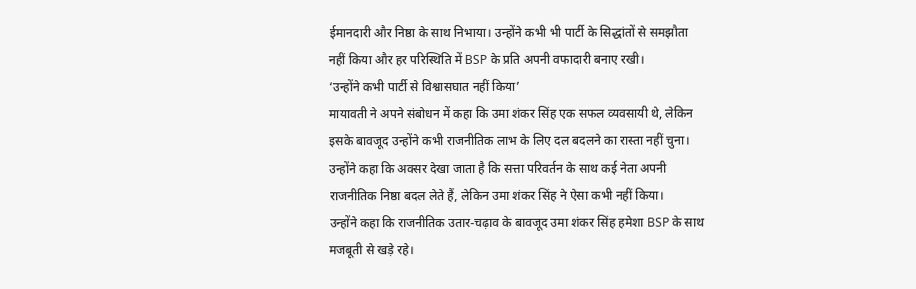ईमानदारी और निष्ठा के साथ निभाया। उन्होंने कभी भी पार्टी के सिद्धांतों से समझौता नहीं किया और हर परिस्थिति में BSP के प्रति अपनी वफादारी बनाए रखी।
‘उन्होंने कभी पार्टी से विश्वासघात नहीं किया’
मायावती ने अपने संबोधन में कहा कि उमा शंकर सिंह एक सफल व्यवसायी थे, लेकिन इसके बावजूद उन्होंने कभी राजनीतिक लाभ के लिए दल बदलने का रास्ता नहीं चुना। उन्होंने कहा कि अक्सर देखा जाता है कि सत्ता परिवर्तन के साथ कई नेता अपनी राजनीतिक निष्ठा बदल लेते हैं, लेकिन उमा शंकर सिंह ने ऐसा कभी नहीं किया।
उन्होंने कहा कि राजनीतिक उतार-चढ़ाव के बावजूद उमा शंकर सिंह हमेशा BSP के साथ मजबूती से खड़े रहे।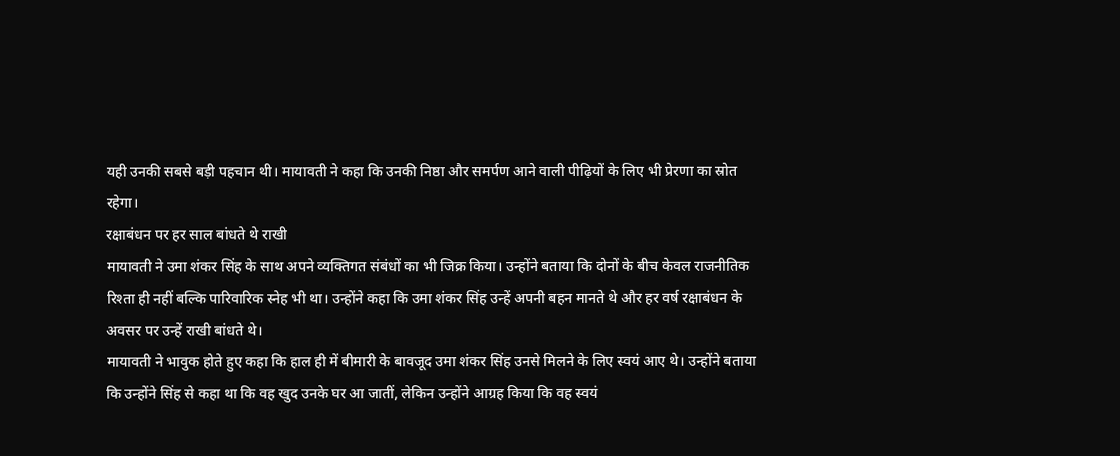यही उनकी सबसे बड़ी पहचान थी। मायावती ने कहा कि उनकी निष्ठा और समर्पण आने वाली पीढ़ियों के लिए भी प्रेरणा का स्रोत रहेगा।
रक्षाबंधन पर हर साल बांधते थे राखी
मायावती ने उमा शंकर सिंह के साथ अपने व्यक्तिगत संबंधों का भी जिक्र किया। उन्होंने बताया कि दोनों के बीच केवल राजनीतिक रिश्ता ही नहीं बल्कि पारिवारिक स्नेह भी था। उन्होंने कहा कि उमा शंकर सिंह उन्हें अपनी बहन मानते थे और हर वर्ष रक्षाबंधन के अवसर पर उन्हें राखी बांधते थे।
मायावती ने भावुक होते हुए कहा कि हाल ही में बीमारी के बावजूद उमा शंकर सिंह उनसे मिलने के लिए स्वयं आए थे। उन्होंने बताया कि उन्होंने सिंह से कहा था कि वह खुद उनके घर आ जातीं, लेकिन उन्होंने आग्रह किया कि वह स्वयं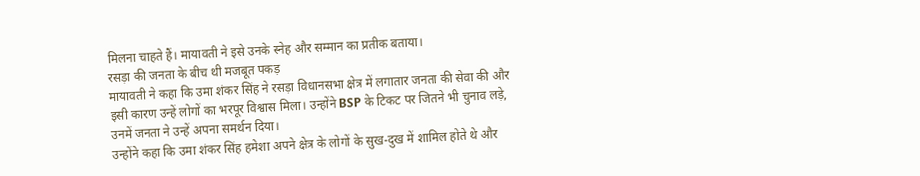मिलना चाहते हैं। मायावती ने इसे उनके स्नेह और सम्मान का प्रतीक बताया।
रसड़ा की जनता के बीच थी मजबूत पकड़
मायावती ने कहा कि उमा शंकर सिंह ने रसड़ा विधानसभा क्षेत्र में लगातार जनता की सेवा की और इसी कारण उन्हें लोगों का भरपूर विश्वास मिला। उन्होंने BSP के टिकट पर जितने भी चुनाव लड़े, उनमें जनता ने उन्हें अपना समर्थन दिया।
उन्होंने कहा कि उमा शंकर सिंह हमेशा अपने क्षेत्र के लोगों के सुख-दुख में शामिल होते थे और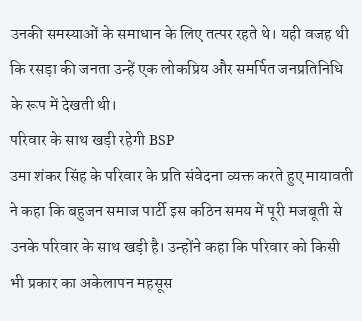उनकी समस्याओं के समाधान के लिए तत्पर रहते थे। यही वजह थी कि रसड़ा की जनता उन्हें एक लोकप्रिय और समर्पित जनप्रतिनिधि के रूप में देखती थी।
परिवार के साथ खड़ी रहेगी BSP
उमा शंकर सिंह के परिवार के प्रति संवेदना व्यक्त करते हुए मायावती ने कहा कि बहुजन समाज पार्टी इस कठिन समय में पूरी मजबूती से उनके परिवार के साथ खड़ी है। उन्होंने कहा कि परिवार को किसी भी प्रकार का अकेलापन महसूस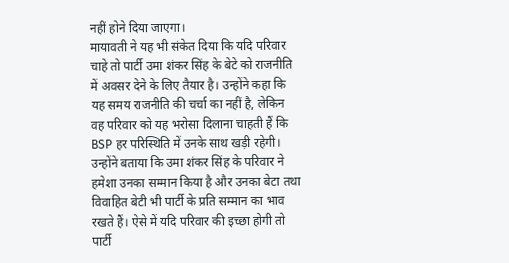नहीं होने दिया जाएगा।
मायावती ने यह भी संकेत दिया कि यदि परिवार चाहे तो पार्टी उमा शंकर सिंह के बेटे को राजनीति में अवसर देने के लिए तैयार है। उन्होंने कहा कि यह समय राजनीति की चर्चा का नहीं है, लेकिन वह परिवार को यह भरोसा दिलाना चाहती हैं कि BSP हर परिस्थिति में उनके साथ खड़ी रहेगी।
उन्होंने बताया कि उमा शंकर सिंह के परिवार ने हमेशा उनका सम्मान किया है और उनका बेटा तथा विवाहित बेटी भी पार्टी के प्रति सम्मान का भाव रखते हैं। ऐसे में यदि परिवार की इच्छा होगी तो पार्टी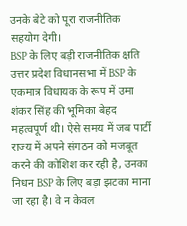उनके बेटे को पूरा राजनीतिक सहयोग देगी।
BSP के लिए बड़ी राजनीतिक क्षति
उत्तर प्रदेश विधानसभा में BSP के एकमात्र विधायक के रूप में उमा शंकर सिंह की भूमिका बेहद महत्वपूर्ण थी। ऐसे समय में जब पार्टी राज्य में अपने संगठन को मजबूत करने की कोशिश कर रही है, उनका निधन BSP के लिए बड़ा झटका माना जा रहा है। वे न केवल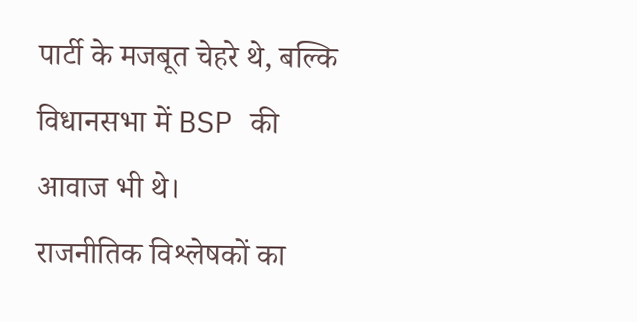पार्टी के मजबूत चेहरे थे, बल्कि विधानसभा में BSP की आवाज भी थे।
राजनीतिक विश्लेषकों का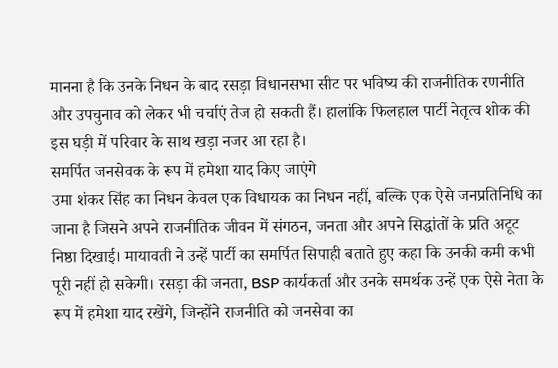मानना है कि उनके निधन के बाद रसड़ा विधानसभा सीट पर भविष्य की राजनीतिक रणनीति और उपचुनाव को लेकर भी चर्चाएं तेज हो सकती हैं। हालांकि फिलहाल पार्टी नेतृत्व शोक की इस घड़ी में परिवार के साथ खड़ा नजर आ रहा है।
समर्पित जनसेवक के रूप में हमेशा याद किए जाएंगे
उमा शंकर सिंह का निधन केवल एक विधायक का निधन नहीं, बल्कि एक ऐसे जनप्रतिनिधि का जाना है जिसने अपने राजनीतिक जीवन में संगठन, जनता और अपने सिद्धांतों के प्रति अटूट निष्ठा दिखाई। मायावती ने उन्हें पार्टी का समर्पित सिपाही बताते हुए कहा कि उनकी कमी कभी पूरी नहीं हो सकेगी। रसड़ा की जनता, BSP कार्यकर्ता और उनके समर्थक उन्हें एक ऐसे नेता के रूप में हमेशा याद रखेंगे, जिन्होंने राजनीति को जनसेवा का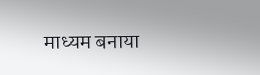माध्यम बनाया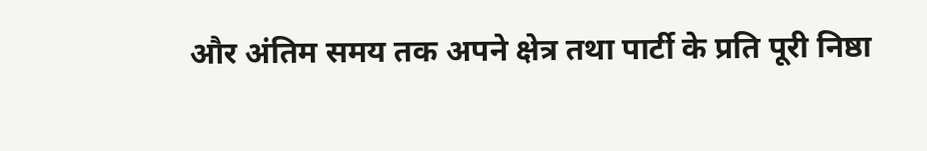और अंतिम समय तक अपने क्षेत्र तथा पार्टी के प्रति पूरी निष्ठा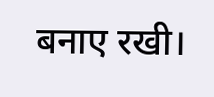बनाए रखी।